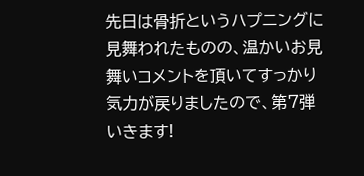先日は骨折というハプニングに見舞われたものの、温かいお見舞いコメントを頂いてすっかり気力が戻りましたので、第7弾いきます!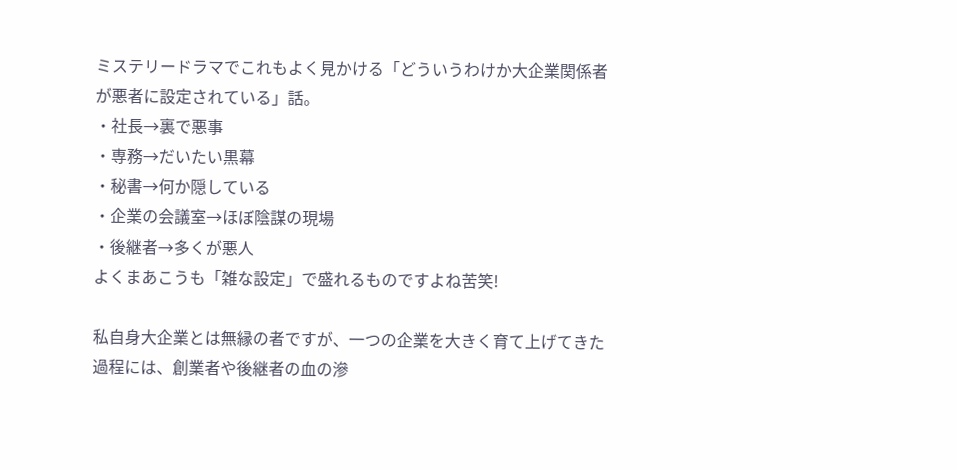ミステリードラマでこれもよく見かける「どういうわけか大企業関係者が悪者に設定されている」話。
・社長→裏で悪事
・専務→だいたい黒幕
・秘書→何か隠している
・企業の会議室→ほぼ陰謀の現場
・後継者→多くが悪人
よくまあこうも「雑な設定」で盛れるものですよね苦笑!

私自身大企業とは無縁の者ですが、一つの企業を大きく育て上げてきた過程には、創業者や後継者の血の滲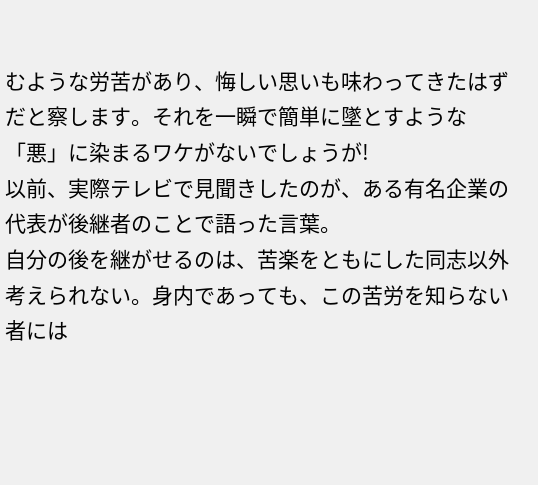むような労苦があり、悔しい思いも味わってきたはずだと察します。それを一瞬で簡単に墜とすような「悪」に染まるワケがないでしょうが!
以前、実際テレビで見聞きしたのが、ある有名企業の代表が後継者のことで語った言葉。
自分の後を継がせるのは、苦楽をともにした同志以外考えられない。身内であっても、この苦労を知らない者には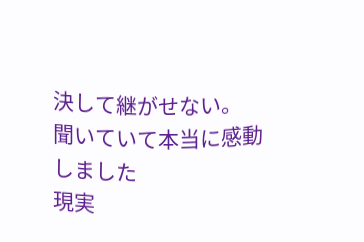決して継がせない。
聞いていて本当に感動しました
現実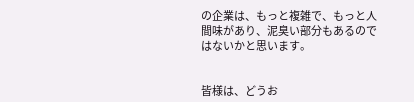の企業は、もっと複雑で、もっと人間味があり、泥臭い部分もあるのではないかと思います。


皆様は、どうお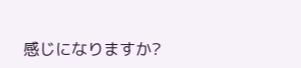感じになりますか?